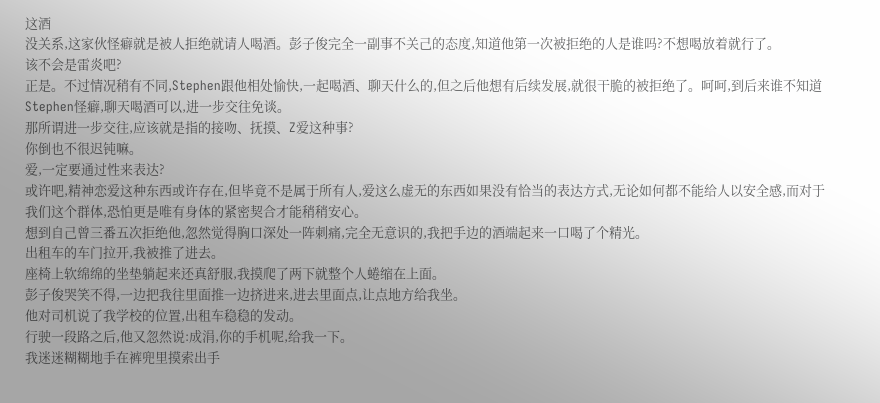这酒
没关系,这家伙怪癖就是被人拒绝就请人喝酒。彭子俊完全一副事不关己的态度,知道他第一次被拒绝的人是谁吗?不想喝放着就行了。
该不会是雷炎吧?
正是。不过情况稍有不同,Stephen跟他相处愉快,一起喝酒、聊天什么的,但之后他想有后续发展,就很干脆的被拒绝了。呵呵,到后来谁不知道Stephen怪癖,聊天喝酒可以,进一步交往免谈。
那所谓进一步交往,应该就是指的接吻、抚摸、Z爱这种事?
你倒也不很迟钝嘛。
爱,一定要通过性来表达?
或许吧,精神恋爱这种东西或许存在,但毕竟不是属于所有人,爱这么虚无的东西如果没有恰当的表达方式,无论如何都不能给人以安全感,而对于我们这个群体,恐怕更是唯有身体的紧密契合才能稍稍安心。
想到自己曾三番五次拒绝他,忽然觉得胸口深处一阵刺痛,完全无意识的,我把手边的酒端起来一口喝了个精光。
出租车的车门拉开,我被推了进去。
座椅上软绵绵的坐垫躺起来还真舒服,我摸爬了两下就整个人蜷缩在上面。
彭子俊哭笑不得,一边把我往里面推一边挤进来,进去里面点,让点地方给我坐。
他对司机说了我学校的位置,出租车稳稳的发动。
行驶一段路之后,他又忽然说:成涓,你的手机呢,给我一下。
我迷迷糊糊地手在裤兜里摸索出手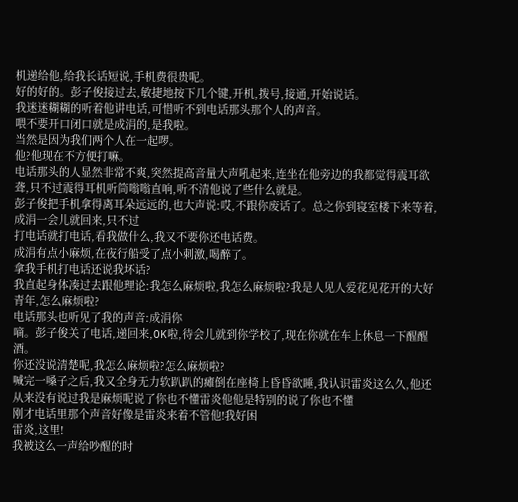机递给他,给我长话短说,手机费很贵呢。
好的好的。彭子俊接过去,敏捷地按下几个键,开机,拨号,接通,开始说话。
我迷迷糊糊的听着他讲电话,可惜听不到电话那头那个人的声音。
喂不要开口闭口就是成涓的,是我啦。
当然是因为我们两个人在一起啰。
他?他现在不方便打嘛。
电话那头的人显然非常不爽,突然提高音量大声吼起来,连坐在他旁边的我都觉得震耳欲聋,只不过震得耳机听筒嗡嗡直响,听不清他说了些什么就是。
彭子俊把手机拿得离耳朵远远的,也大声说:哎,不跟你废话了。总之你到寝室楼下来等着,成涓一会儿就回来,只不过
打电话就打电话,看我做什么,我又不要你还电话费。
成涓有点小麻烦,在夜行船受了点小刺激,喝醉了。
拿我手机打电话还说我坏话?
我直起身体凑过去跟他理论:我怎么麻烦啦,我怎么麻烦啦?我是人见人爱花见花开的大好青年,怎么麻烦啦?
电话那头也听见了我的声音:成涓你
嘀。彭子俊关了电话,递回来,OK啦,待会儿就到你学校了,现在你就在车上休息一下醒醒酒。
你还没说清楚呢,我怎么麻烦啦?怎么麻烦啦?
喊完一嗓子之后,我又全身无力软趴趴的瘫倒在座椅上昏昏欲睡,我认识雷炎这么久,他还从来没有说过我是麻烦呢说了你也不懂雷炎他他是特别的说了你也不懂
刚才电话里那个声音好像是雷炎来着不管他!我好困
雷炎,这里!
我被这么一声给吵醒的时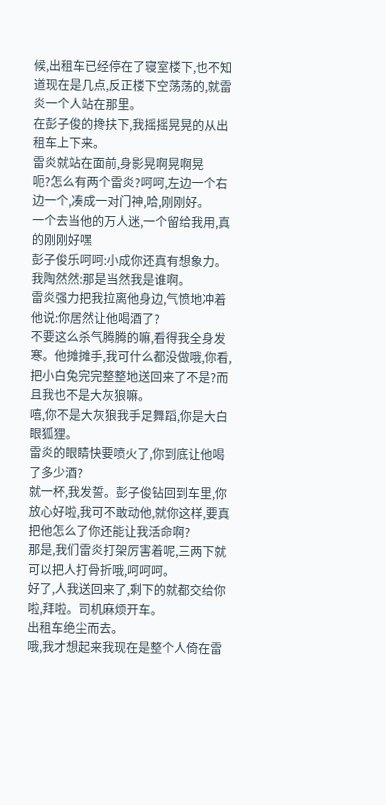候,出租车已经停在了寝室楼下,也不知道现在是几点,反正楼下空荡荡的,就雷炎一个人站在那里。
在彭子俊的搀扶下,我摇摇晃晃的从出租车上下来。
雷炎就站在面前,身影晃啊晃啊晃
呃?怎么有两个雷炎?呵呵,左边一个右边一个,凑成一对门神,哈,刚刚好。
一个去当他的万人迷,一个留给我用,真的刚刚好嘿
彭子俊乐呵呵:小成你还真有想象力。
我陶然然:那是当然我是谁啊。
雷炎强力把我拉离他身边,气愤地冲着他说:你居然让他喝酒了?
不要这么杀气腾腾的嘛,看得我全身发寒。他摊摊手,我可什么都没做哦,你看,把小白兔完完整整地送回来了不是?而且我也不是大灰狼嘛。
嘻,你不是大灰狼我手足舞蹈,你是大白眼狐狸。
雷炎的眼睛快要喷火了,你到底让他喝了多少酒?
就一杯,我发誓。彭子俊钻回到车里,你放心好啦,我可不敢动他,就你这样,要真把他怎么了你还能让我活命啊?
那是,我们雷炎打架厉害着呢,三两下就可以把人打骨折哦,呵呵呵。
好了,人我送回来了,剩下的就都交给你啦,拜啦。司机麻烦开车。
出租车绝尘而去。
哦,我才想起来我现在是整个人倚在雷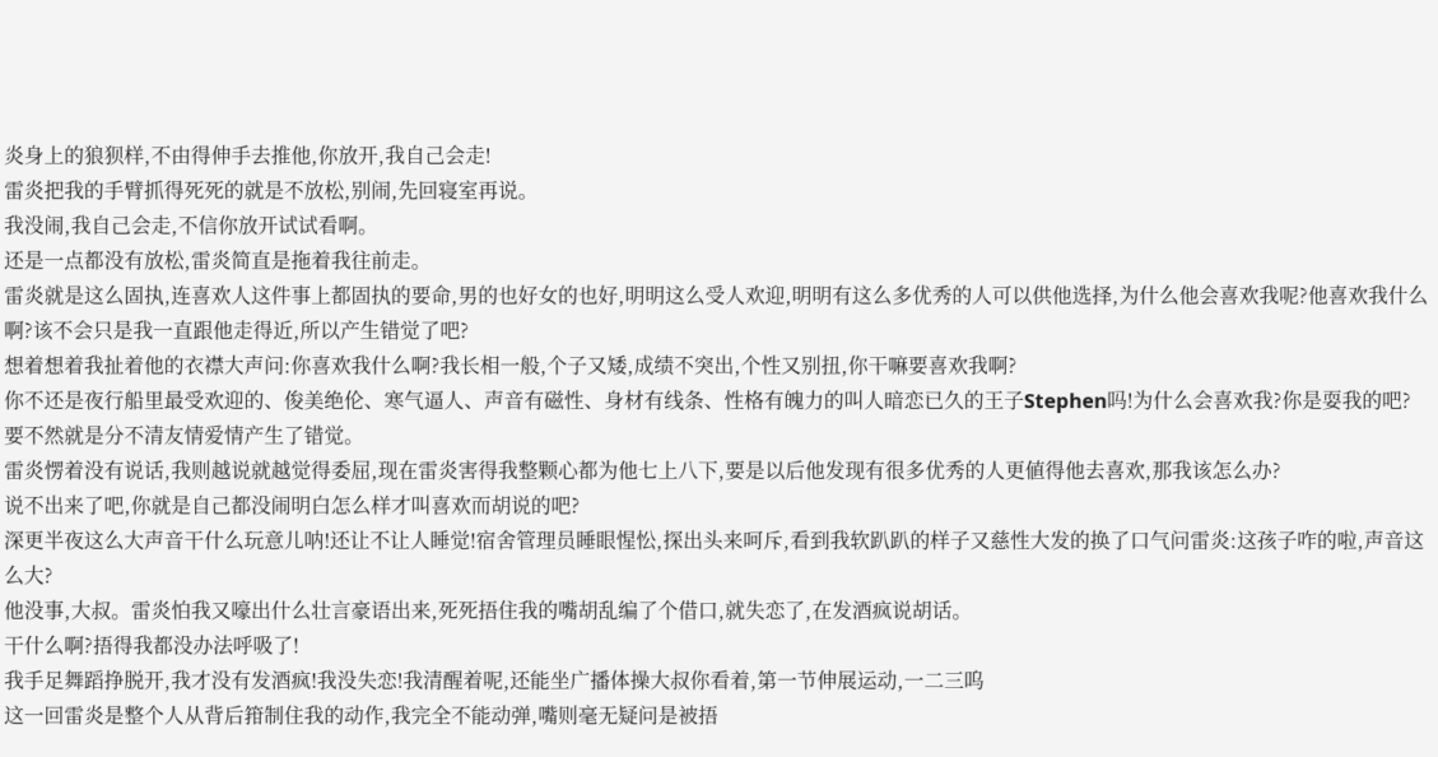炎身上的狼狈样,不由得伸手去推他,你放开,我自己会走!
雷炎把我的手臂抓得死死的就是不放松,别闹,先回寝室再说。
我没闹,我自己会走,不信你放开试试看啊。
还是一点都没有放松,雷炎简直是拖着我往前走。
雷炎就是这么固执,连喜欢人这件事上都固执的要命,男的也好女的也好,明明这么受人欢迎,明明有这么多优秀的人可以供他选择,为什么他会喜欢我呢?他喜欢我什么啊?该不会只是我一直跟他走得近,所以产生错觉了吧?
想着想着我扯着他的衣襟大声问:你喜欢我什么啊?我长相一般,个子又矮,成绩不突出,个性又别扭,你干嘛要喜欢我啊?
你不还是夜行船里最受欢迎的、俊美绝伦、寒气逼人、声音有磁性、身材有线条、性格有魄力的叫人暗恋已久的王子Stephen吗!为什么会喜欢我?你是耍我的吧?要不然就是分不清友情爱情产生了错觉。
雷炎愣着没有说话,我则越说就越觉得委屈,现在雷炎害得我整颗心都为他七上八下,要是以后他发现有很多优秀的人更値得他去喜欢,那我该怎么办?
说不出来了吧,你就是自己都没闹明白怎么样才叫喜欢而胡说的吧?
深更半夜这么大声音干什么玩意儿呐!还让不让人睡觉!宿舍管理员睡眼惺忪,探出头来呵斥,看到我软趴趴的样子又慈性大发的换了口气问雷炎:这孩子咋的啦,声音这么大?
他没事,大叔。雷炎怕我又嚎出什么壮言豪语出来,死死捂住我的嘴胡乱编了个借口,就失恋了,在发酒疯说胡话。
干什么啊?捂得我都没办法呼吸了!
我手足舞蹈挣脱开,我才没有发酒疯!我没失恋!我清醒着呢,还能坐广播体操大叔你看着,第一节伸展运动,一二三呜
这一回雷炎是整个人从背后箝制住我的动作,我完全不能动弹,嘴则毫无疑问是被捂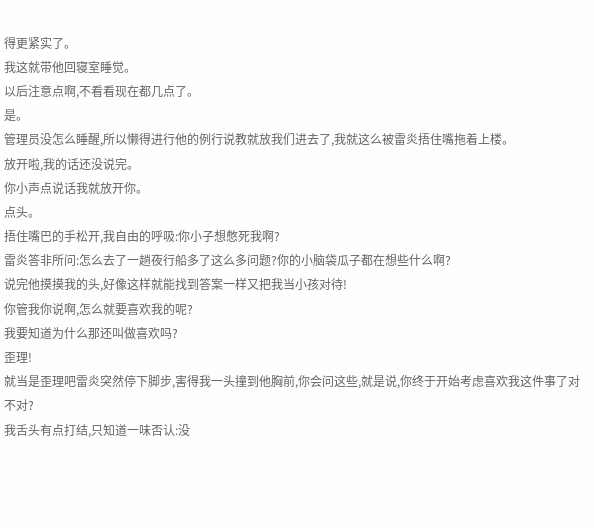得更紧实了。
我这就带他回寝室睡觉。
以后注意点啊,不看看现在都几点了。
是。
管理员没怎么睡醒,所以懒得进行他的例行说教就放我们进去了,我就这么被雷炎捂住嘴拖着上楼。
放开啦,我的话还没说完。
你小声点说话我就放开你。
点头。
捂住嘴巴的手松开,我自由的呼吸:你小子想憋死我啊?
雷炎答非所问:怎么去了一趟夜行船多了这么多问题?你的小脑袋瓜子都在想些什么啊?
说完他摸摸我的头,好像这样就能找到答案一样又把我当小孩对待!
你管我你说啊,怎么就要喜欢我的呢?
我要知道为什么那还叫做喜欢吗?
歪理!
就当是歪理吧雷炎突然停下脚步,害得我一头撞到他胸前,你会问这些,就是说,你终于开始考虑喜欢我这件事了对不对?
我舌头有点打结,只知道一味否认:没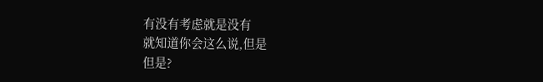有没有考虑就是没有
就知道你会这么说,但是
但是?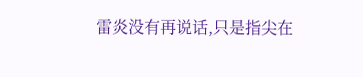雷炎没有再说话,只是指尖在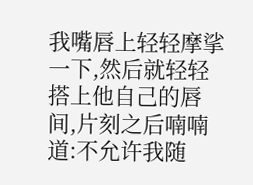我嘴唇上轻轻摩挲一下,然后就轻轻搭上他自己的唇间,片刻之后喃喃道:不允许我随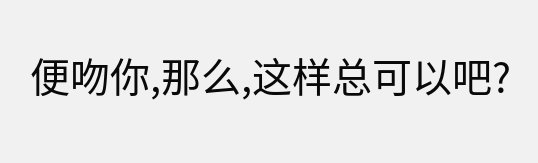便吻你,那么,这样总可以吧?